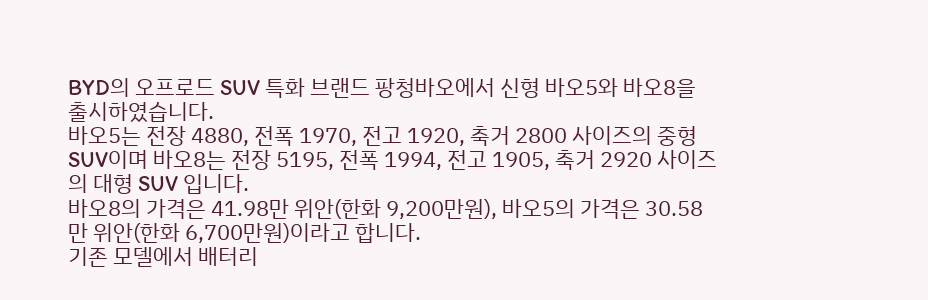BYD의 오프로드 SUV 특화 브랜드 팡청바오에서 신형 바오5와 바오8을 출시하였습니다.
바오5는 전장 4880, 전폭 1970, 전고 1920, 축거 2800 사이즈의 중형 SUV이며 바오8는 전장 5195, 전폭 1994, 전고 1905, 축거 2920 사이즈의 대형 SUV 입니다.
바오8의 가격은 41.98만 위안(한화 9,200만원), 바오5의 가격은 30.58만 위안(한화 6,700만원)이라고 합니다.
기존 모델에서 배터리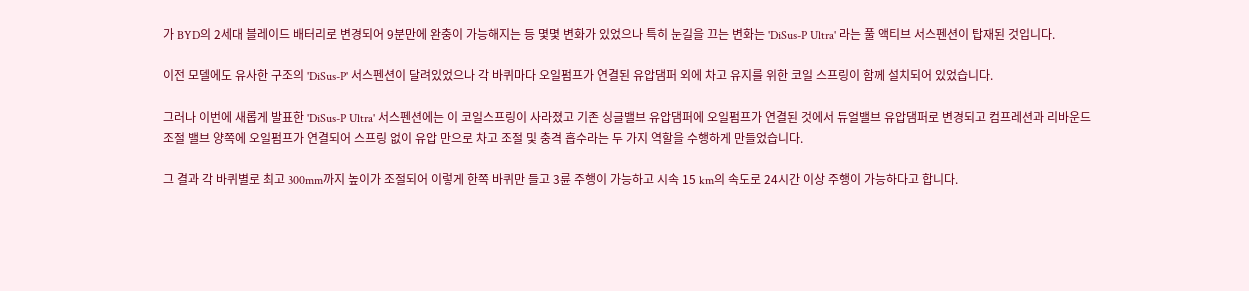가 BYD의 2세대 블레이드 배터리로 변경되어 9분만에 완충이 가능해지는 등 몇몇 변화가 있었으나 특히 눈길을 끄는 변화는 'DiSus-P Ultra' 라는 풀 액티브 서스펜션이 탑재된 것입니다.

이전 모델에도 유사한 구조의 'DiSus-P' 서스펜션이 달려있었으나 각 바퀴마다 오일펌프가 연결된 유압댐퍼 외에 차고 유지를 위한 코일 스프링이 함께 설치되어 있었습니다.

그러나 이번에 새롭게 발표한 'DiSus-P Ultra' 서스펜션에는 이 코일스프링이 사라졌고 기존 싱글밸브 유압댐퍼에 오일펌프가 연결된 것에서 듀얼밸브 유압댐퍼로 변경되고 컴프레션과 리바운드 조절 밸브 양쪽에 오일펌프가 연결되어 스프링 없이 유압 만으로 차고 조절 및 충격 흡수라는 두 가지 역할을 수행하게 만들었습니다.

그 결과 각 바퀴별로 최고 300mm까지 높이가 조절되어 이렇게 한쪽 바퀴만 들고 3륜 주행이 가능하고 시속 15 km의 속도로 24시간 이상 주행이 가능하다고 합니다.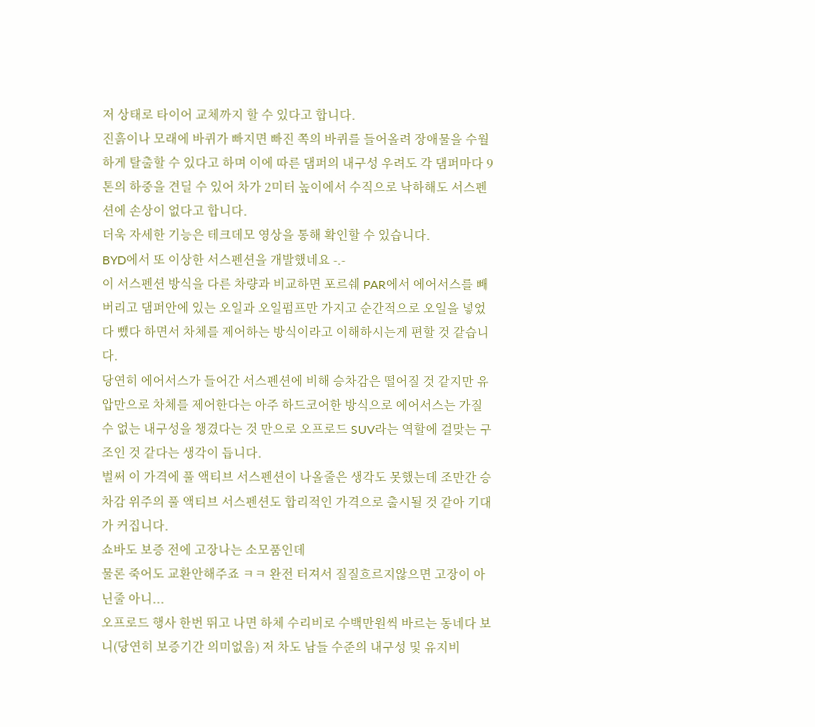저 상태로 타이어 교체까지 할 수 있다고 합니다.
진흙이나 모래에 바퀴가 빠지면 빠진 쪽의 바퀴를 들어올려 장애물을 수월하게 탈출할 수 있다고 하며 이에 따른 댐퍼의 내구성 우려도 각 댐퍼마다 9톤의 하중을 견딜 수 있어 차가 2미터 높이에서 수직으로 낙하해도 서스펜션에 손상이 없다고 합니다.
더욱 자세한 기능은 테크데모 영상을 통해 확인할 수 있습니다.
BYD에서 또 이상한 서스펜션을 개발했네요 -.-
이 서스펜션 방식을 다른 차량과 비교하면 포르쉐 PAR에서 에어서스를 빼버리고 댐퍼안에 있는 오일과 오일펌프만 가지고 순간적으로 오일을 넣었다 뺐다 하면서 차체를 제어하는 방식이라고 이해하시는게 편할 것 같습니다.
당연히 에어서스가 들어간 서스펜션에 비해 승차감은 떨어질 것 같지만 유압만으로 차체를 제어한다는 아주 하드코어한 방식으로 에어서스는 가질 수 없는 내구성을 챙겼다는 것 만으로 오프로드 SUV라는 역할에 걸맞는 구조인 것 같다는 생각이 듭니다.
벌써 이 가격에 풀 액티브 서스펜션이 나올줄은 생각도 못했는데 조만간 승차감 위주의 풀 액티브 서스펜션도 합리적인 가격으로 출시될 것 같아 기대가 커집니다.
쇼바도 보증 전에 고장나는 소모품인데
물론 죽어도 교환안해주죠 ㅋㅋ 완전 터져서 질질흐르지않으면 고장이 아닌줄 아니...
오프로드 행사 한번 뛰고 나면 하체 수리비로 수백만원씩 바르는 동네다 보니(당연히 보증기간 의미없음) 저 차도 남들 수준의 내구성 및 유지비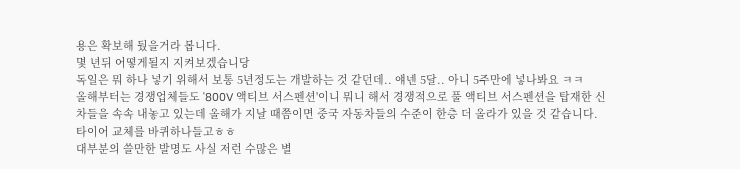용은 확보해 뒀을거라 봅니다.
몇 년뒤 어떻게될지 지켜보겠습니당
독일은 뭐 하나 넣기 위해서 보통 5년정도는 개발하는 것 같던데.. 얘넨 5달.. 아니 5주만에 넣나봐요 ㅋㅋ
올해부터는 경쟁업체들도 '800V 액티브 서스펜션'이니 뭐니 해서 경쟁적으로 풀 액티브 서스펜션을 탑재한 신차들을 속속 내놓고 있는데 올해가 지날 때쯤이면 중국 자동차들의 수준이 한층 더 올라가 있을 것 같습니다.
타이어 교체를 바퀴하나들고ㅎㅎ
대부분의 쓸만한 발명도 사실 저런 수많은 별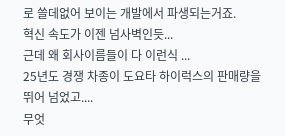로 쓸데없어 보이는 개발에서 파생되는거죠.
혁신 속도가 이젠 넘사벽인듯...
근데 왜 회사이름들이 다 이런식 ...
25년도 경쟁 차종이 도요타 하이럭스의 판매량을 뛰어 넘었고....
무엇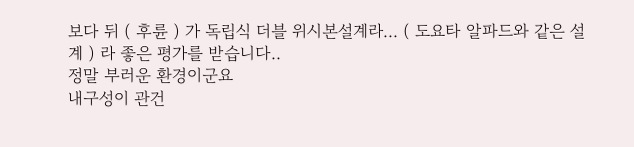보다 뒤 ( 후륜 ) 가 독립식 더블 위시본설계라... ( 도요타 알파드와 같은 설계 ) 라 좋은 평가를 받습니다..
정말 부러운 환경이군요
내구성이 관건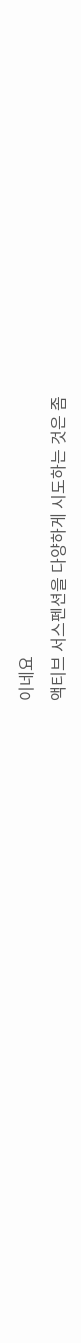이네요
액티브 서스펜션을 다양하게 시도하는 것은 좀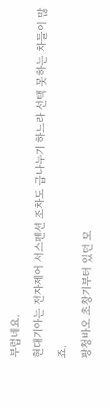부럽네요.
현대기아는 전자제어 서스펜션 조차도 급나누기 하느라 선택 못하는 차들이 많죠.
팡청바오 초창기부터 있던 모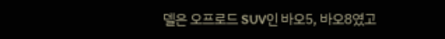델은 오프로드 SUV인 바오5, 바오8였고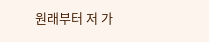원래부터 저 가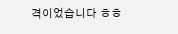격이었습니다 ㅎㅎ